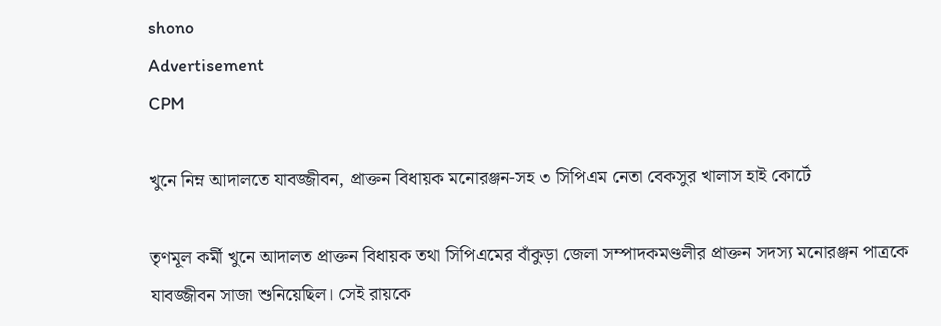shono
Advertisement
CPM

খুনে নিম্ন আদালতে যাবজ্জীবন, প্রাক্তন বিধায়ক মনোরঞ্জন-সহ ৩ সিপিএম নেতা বেকসুর খালাস হাই কোর্টে

তৃণমূল কর্মী খুনে আদালত প্রাক্তন বিধায়ক তথা সিপিএমের বাঁকুড়া জেলা সম্পাদকমণ্ডলীর প্রাক্তন সদস্য মনোরঞ্জন পাত্রকে যাবজ্জীবন সাজা শুনিয়েছিল। সেই রায়কে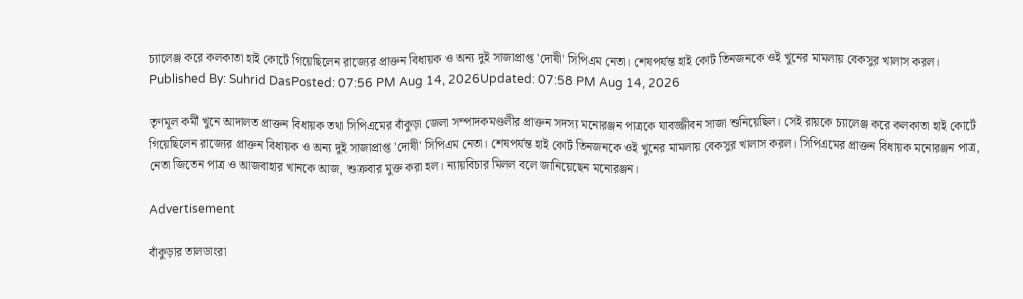চ্যালেঞ্জ করে কলকাতা হাই কোর্টে গিয়েছিলেন রাজ্যের প্রাক্তন বিধায়ক ও অন্য দুই সাজাপ্রাপ্ত 'দোষী' সিপিএম নেতা। শেষপর্যন্ত হাই কোর্ট তিনজনকে ওই খুনের মামলায় বেকসুর খালাস করল।
Published By: Suhrid DasPosted: 07:56 PM Aug 14, 2026Updated: 07:58 PM Aug 14, 2026

তৃণমূল কর্মী খুনে আদালত প্রাক্তন বিধায়ক তথা সিপিএমের বাঁকুড়া জেলা সম্পাদকমণ্ডলীর প্রাক্তন সদস্য মনোরঞ্জন পাত্রকে যাবজ্জীবন সাজা শুনিয়েছিল। সেই রায়কে চ্যালেঞ্জ করে কলকাতা হাই কোর্টে গিয়েছিলেন রাজ্যের প্রাক্তন বিধায়ক ও অন্য দুই সাজাপ্রাপ্ত 'দোষী' সিপিএম নেতা। শেষপর্যন্ত হাই কোর্ট তিনজনকে ওই খুনের মামলায় বেকসুর খালাস করল। সিপিএমের প্রাক্তন বিধায়ক মনোরঞ্জন পাত্র, নেতা জিতেন পাত্র ও আজবাহার খানকে আজ, শুক্রবার মুক্ত করা হল। ন্যায়বিচার মিলল বলে জানিয়েছেন মনোরঞ্জন।

Advertisement

বাঁকুড়ার তালডাংরা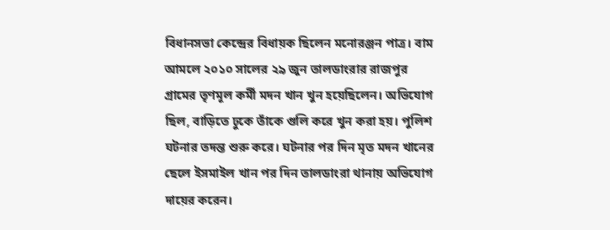বিধানসভা কেন্দ্রের বিধায়ক ছিলেন মনোরঞ্জন পাত্র। বাম আমলে ২০১০ সালের ২৯ জুন তালডাংরার রাজপুর গ্রামের তৃণমূল কর্মী মদন খান খুন হয়েছিলেন। অভিযোগ ছিল, বাড়িতে ঢুকে তাঁকে গুলি করে খুন করা হয়। পুলিশ ঘটনার তদন্ত শুরু করে। ঘটনার পর দিন মৃত মদন খানের ছেলে ইসমাইল খান পর দিন তালডাংরা থানায় অভিযোগ দায়ের করেন।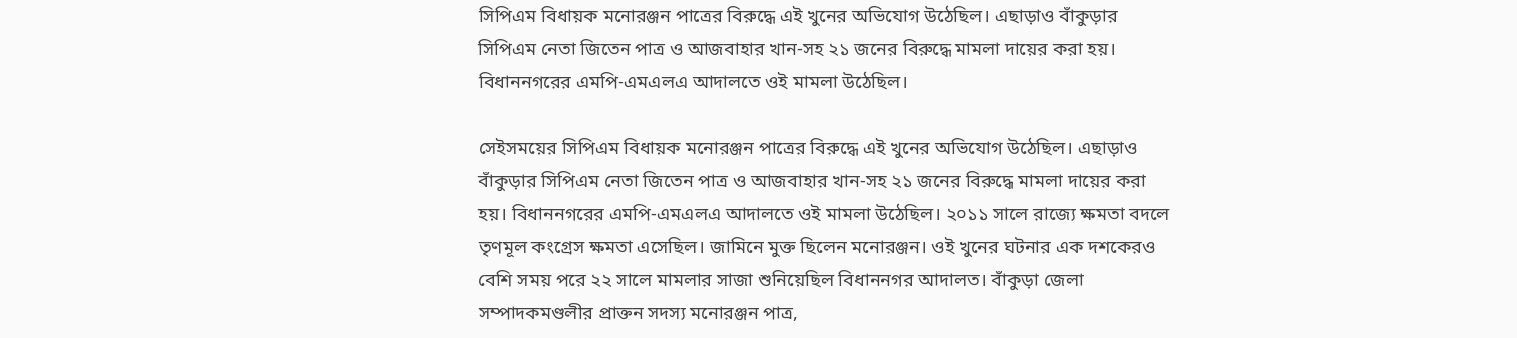সিপিএম বিধায়ক মনোরঞ্জন পাত্রের বিরুদ্ধে এই খুনের অভিযোগ উঠেছিল। এছাড়াও বাঁকুড়ার সিপিএম নেতা জিতেন পাত্র ও আজবাহার খান-সহ ২১ জনের বিরুদ্ধে মামলা দায়ের করা হয়। বিধাননগরের এমপি-এমএলএ আদালতে ওই মামলা উঠেছিল।

সেইসময়ের সিপিএম বিধায়ক মনোরঞ্জন পাত্রের বিরুদ্ধে এই খুনের অভিযোগ উঠেছিল। এছাড়াও বাঁকুড়ার সিপিএম নেতা জিতেন পাত্র ও আজবাহার খান-সহ ২১ জনের বিরুদ্ধে মামলা দায়ের করা হয়। বিধাননগরের এমপি-এমএলএ আদালতে ওই মামলা উঠেছিল। ২০১১ সালে রাজ্যে ক্ষমতা বদলে তৃণমূল কংগ্রেস ক্ষমতা এসেছিল। জামিনে মুক্ত ছিলেন মনোরঞ্জন। ওই খুনের ঘটনার এক দশকেরও বেশি সময় পরে ২২ সালে মামলার সাজা শুনিয়েছিল বিধাননগর আদালত। বাঁকুড়া জেলা সম্পাদকমণ্ডলীর প্রাক্তন সদস্য মনোরঞ্জন পাত্র,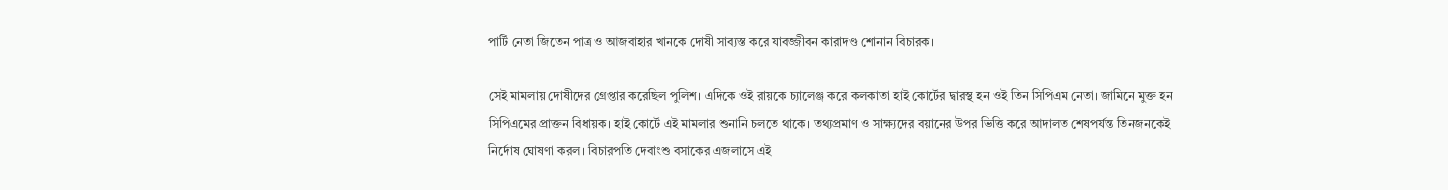পার্টি নেতা জিতেন পাত্র ও আজবাহার খানকে দোষী সাব্যস্ত করে যাবজ্জীবন কারাদণ্ড শোনান বিচারক।

সেই মামলায় দোষীদের গ্রেপ্তার করেছিল পুলিশ। এদিকে ওই রায়কে চ্যালেঞ্জ করে কলকাতা হাই কোর্টের দ্বারস্থ হন ওই তিন সিপিএম নেতা। জামিনে মুক্ত হন সিপিএমের প্রাক্তন বিধায়ক। হাই কোর্টে এই মামলার শুনানি চলতে থাকে। তথ্যপ্রমাণ ও সাক্ষ্যদের বয়ানের উপর ভিত্তি করে আদালত শেষপর্যন্ত তিনজনকেই নির্দোষ ঘোষণা করল। বিচারপতি দেবাংশু বসাকের এজলাসে এই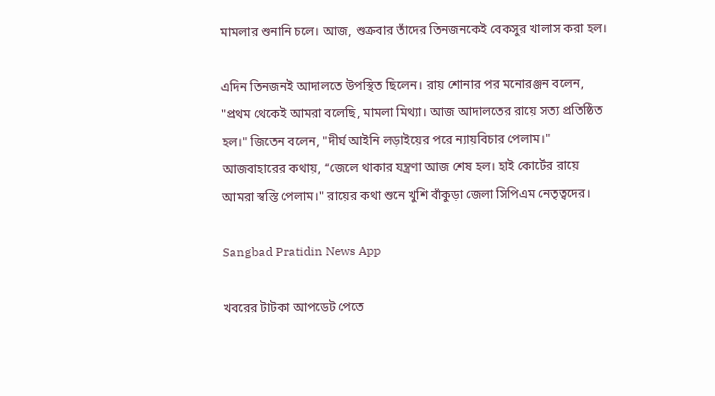মামলার শুনানি চলে। আজ, শুক্রবার তাঁদের তিনজনকেই বেকসুর খালাস করা হল।

এদিন তিনজনই আদালতে উপস্থিত ছিলেন। রায় শোনার পর মনোরঞ্জন বলেন, "প্রথম থেকেই আমরা বলেছি, মামলা মিথ্যা। আজ আদালতের রায়ে সত্য প্রতিষ্ঠিত হল।" জিতেন বলেন, "দীর্ঘ আইনি লড়াইয়ের পরে ন্যায়বিচার পেলাম।" আজবাহারের কথায়, ‘‘জেলে থাকার যন্ত্রণা আজ শেষ হল। হাই কোর্টের রায়ে আমরা স্বস্তি পেলাম।" রায়ের কথা শুনে খুশি বাঁকুড়া জেলা সিপিএম নেতৃত্বদের।

Sangbad Pratidin News App

খবরের টাটকা আপডেট পেতে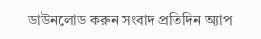ডাউনলোড করুন সংবাদ প্রতিদিন অ্যাপ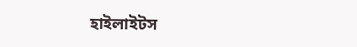হাইলাইটস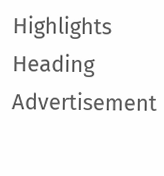Highlights Heading
Advertisement